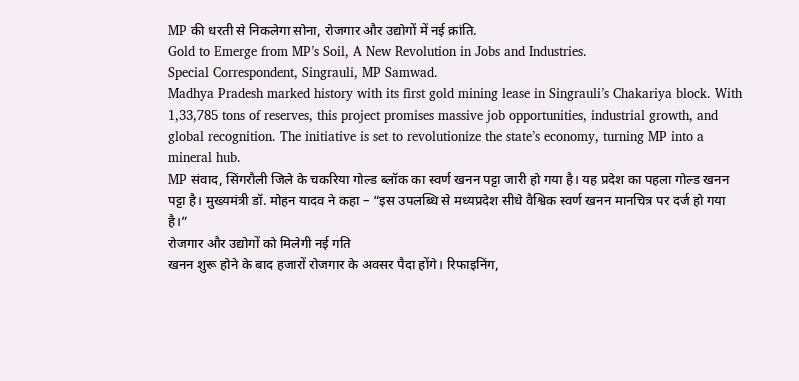MP की धरती से निकलेगा सोना, रोजगार और उद्योगों में नई क्रांति.
Gold to Emerge from MP’s Soil, A New Revolution in Jobs and Industries.
Special Correspondent, Singrauli, MP Samwad.
Madhya Pradesh marked history with its first gold mining lease in Singrauli’s Chakariya block. With 1,33,785 tons of reserves, this project promises massive job opportunities, industrial growth, and global recognition. The initiative is set to revolutionize the state’s economy, turning MP into a mineral hub.
MP संवाद, सिंगरौली जिले के चकरिया गोल्ड ब्लॉक का स्वर्ण खनन पट्टा जारी हो गया है। यह प्रदेश का पहला गोल्ड खनन पट्टा है। मुख्यमंत्री डॉ. मोहन यादव ने कहा – “इस उपलब्धि से मध्यप्रदेश सीधे वैश्विक स्वर्ण खनन मानचित्र पर दर्ज हो गया है।”
रोजगार और उद्योगों को मिलेगी नई गति
खनन शुरू होने के बाद हजारों रोजगार के अवसर पैदा होंगे। रिफाइनिंग,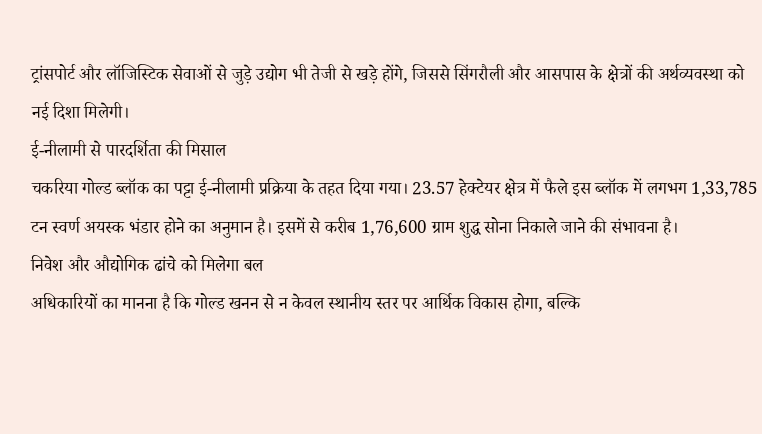ट्रांसपोर्ट और लॉजिस्टिक सेवाओं से जुड़े उद्योग भी तेजी से खड़े होंगे, जिससे सिंगरौली और आसपास के क्षेत्रों की अर्थव्यवस्था को नई दिशा मिलेगी।
ई-नीलामी से पारदर्शिता की मिसाल
चकरिया गोल्ड ब्लॉक का पट्टा ई-नीलामी प्रक्रिया के तहत दिया गया। 23.57 हेक्टेयर क्षेत्र में फैले इस ब्लॉक में लगभग 1,33,785 टन स्वर्ण अयस्क भंडार होने का अनुमान है। इसमें से करीब 1,76,600 ग्राम शुद्ध सोना निकाले जाने की संभावना है।
निवेश और औद्योगिक ढांचे को मिलेगा बल
अधिकारियों का मानना है कि गोल्ड खनन से न केवल स्थानीय स्तर पर आर्थिक विकास होगा, बल्कि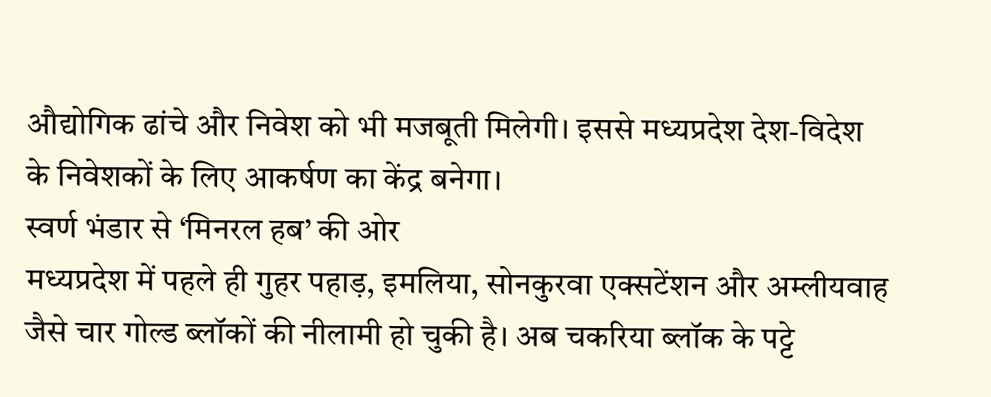औद्योगिक ढांचे और निवेश को भी मजबूती मिलेगी। इससे मध्यप्रदेश देश-विदेश के निवेशकों के लिए आकर्षण का केंद्र बनेगा।
स्वर्ण भंडार से ‘मिनरल हब’ की ओर
मध्यप्रदेश में पहले ही गुहर पहाड़, इमलिया, सोनकुरवा एक्सटेंशन और अम्लीयवाह जैसे चार गोल्ड ब्लॉकों की नीलामी हो चुकी है। अब चकरिया ब्लॉक के पट्टे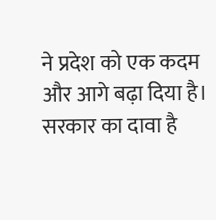ने प्रदेश को एक कदम और आगे बढ़ा दिया है। सरकार का दावा है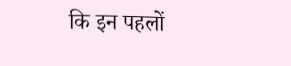कि इन पहलों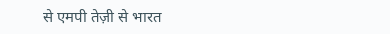से एमपी तेज़ी से भारत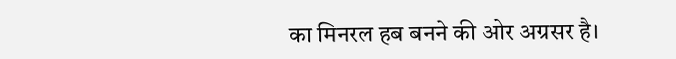का मिनरल हब बनने की ओर अग्रसर है।